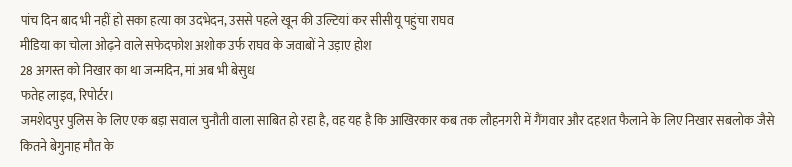पांच दिन बाद भी नहीं हो सका हत्या का उदभेदन, उससे पहले खून की उल्टियां कर सीसीयू पहुंचा राघव
मीडिया का चोला ओढ़ने वाले सफेदफोश अशोक उर्फ राघव के जवाबों ने उड़ाए होश
28 अगस्त को निखार का था जन्मदिन, मां अब भी बेसुध
फतेह लाइव, रिपोर्टर।
जमशेदपुर पुलिस के लिए एक बड़ा सवाल चुनौती वाला साबित हो रहा है, वह यह है कि आखिरकार कब तक लौहनगरी में गैंगवार और दहशत फैलाने के लिए निखार सबलोक जैसे कितने बेगुनाह मौत के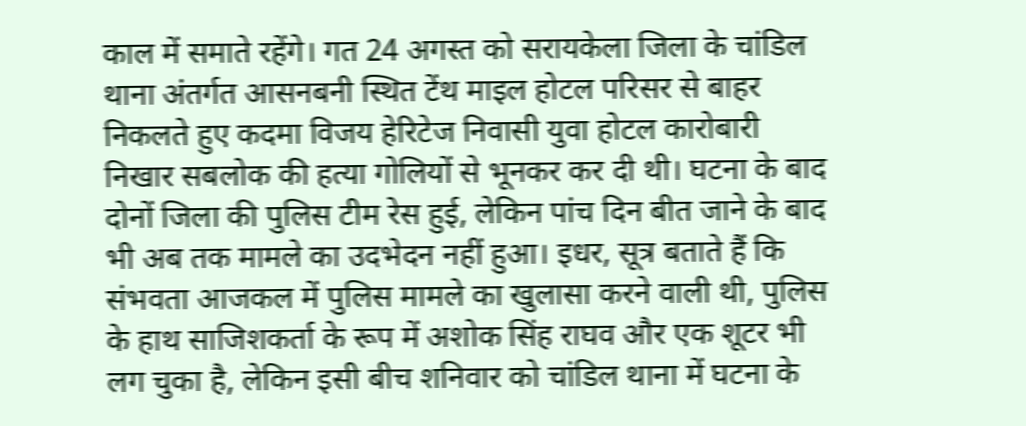काल में समाते रहेंगे। गत 24 अगस्त को सरायकेला जिला के चांडिल थाना अंतर्गत आसनबनी स्थित टेंथ माइल होटल परिसर से बाहर निकलते हुए कदमा विजय हेरिटेज निवासी युवा होटल कारोबारी निखार सबलोक की हत्या गोलियों से भूनकर कर दी थी। घटना के बाद दोनों जिला की पुलिस टीम रेस हुई, लेकिन पांच दिन बीत जाने के बाद भी अब तक मामले का उदभेदन नहीं हुआ। इधर, सूत्र बताते हैं कि संभवता आजकल में पुलिस मामले का खुलासा करने वाली थी, पुलिस के हाथ साजिशकर्ता के रूप में अशोक सिंह राघव और एक शूटर भी लग चुका है, लेकिन इसी बीच शनिवार को चांडिल थाना में घटना के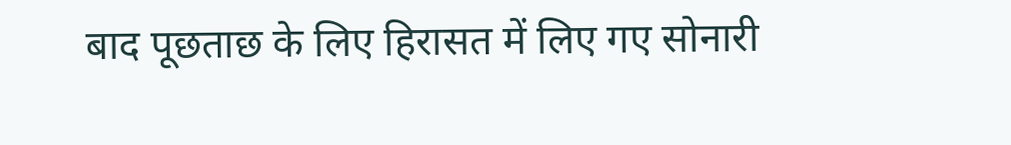बाद पूछताछ के लिए हिरासत में लिए गए सोनारी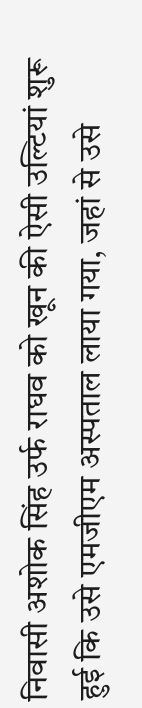निवासी अशोक सिंह उर्फ राघव को खून की ऐसी उल्टियां शुरू हुई कि उसे एमजीएम अस्पताल लाया गया, जहां से उसे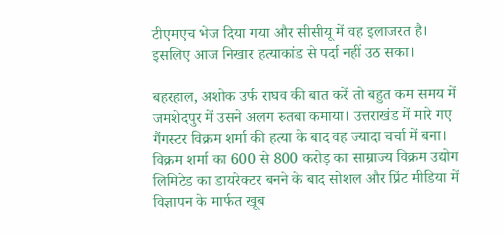टीएमएच भेज दिया गया और सीसीयू में वह इलाजरत है। इसलिए आज निखार हत्याकांड से पर्दा नहीं उठ सका।

बहरहाल, अशोक उर्फ राघव की बात करें तो बहुत कम समय में जमशेदपुर में उसने अलग रुतबा कमाया। उत्तराखंड में मारे गए गैंगस्टर विक्रम शर्मा की हत्या के बाद वह ज्यादा चर्चा में बना। विक्रम शर्मा का 600 से 800 करोड़ का साम्राज्य विक्रम उद्योग लिमिटेड का डायरेक्टर बनने के बाद सोशल और प्रिंट मीडिया में विज्ञापन के मार्फत खूब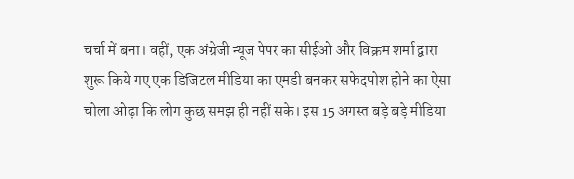चर्चा में बना। वहीं, एक अंग्रेजी न्यूज पेपर का सीईओ और विक्रम शर्मा द्वारा शुरू किये गए एक डिजिटल मीडिया का एमडी बनकर सफेदपोश होने का ऐसा चोला ओढ़ा कि लोग कुछ समझ ही नहीं सके। इस 15 अगस्त बड़े बड़े मीडिया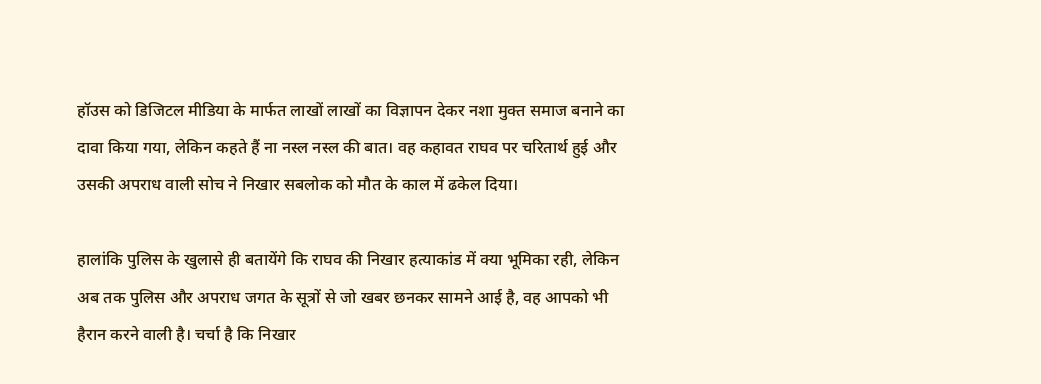हॉउस को डिजिटल मीडिया के मार्फत लाखों लाखों का विज्ञापन देकर नशा मुक्त समाज बनाने का दावा किया गया, लेकिन कहते हैं ना नस्ल नस्ल की बात। वह कहावत राघव पर चरितार्थ हुई और उसकी अपराध वाली सोच ने निखार सबलोक को मौत के काल में ढकेल दिया।

हालांकि पुलिस के खुलासे ही बतायेंगे कि राघव की निखार हत्याकांड में क्या भूमिका रही, लेकिन अब तक पुलिस और अपराध जगत के सूत्रों से जो खबर छनकर सामने आई है, वह आपको भी हैरान करने वाली है। चर्चा है कि निखार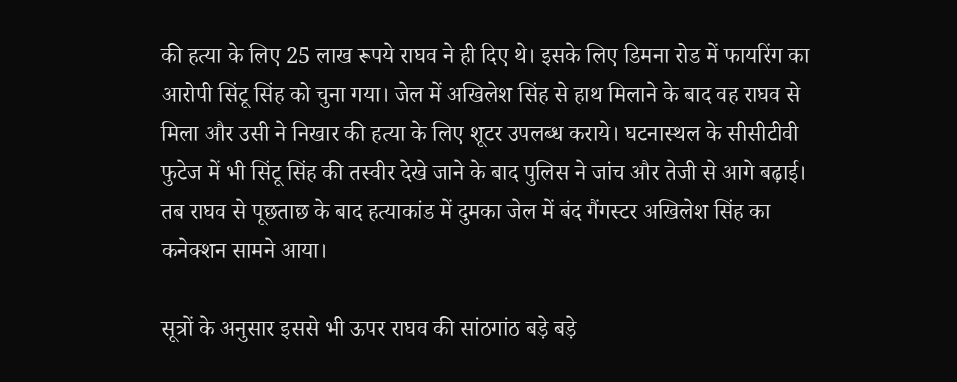की हत्या के लिए 25 लाख रूपये राघव ने ही दिए थे। इसके लिए डिमना रोड में फायरिंग का आरोपी सिंटू सिंह को चुना गया। जेल में अखिलेश सिंह से हाथ मिलाने के बाद वह राघव से मिला और उसी ने निखार की हत्या के लिए शूटर उपलब्ध कराये। घटनास्थल के सीसीटीवी फुटेज में भी सिंटू सिंह की तस्वीर देखे जाने के बाद पुलिस ने जांच और तेजी से आगे बढ़ाई। तब राघव से पूछताछ के बाद हत्याकांड में दुमका जेल में बंद गैंगस्टर अखिलेश सिंह का कनेक्शन सामने आया।

सूत्रों के अनुसार इससे भी ऊपर राघव की सांठगांठ बड़े बड़े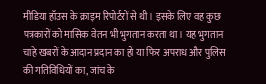मीडिया हॉउस के क्राइम रिपोर्टरों से थी। इसके लिए वह कुछ पत्रकारों को मासिक वेतन भी भुगतान करता था। यह भुगतान चाहे खबरों के आदान प्रदान का हो या फिर अपराध और पुलिस की गतिविधियों का, जांच के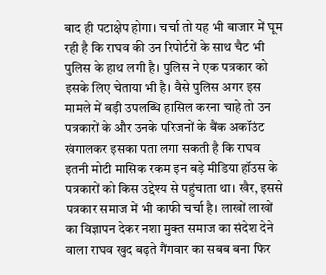बाद ही पटाक्षेप होगा। चर्चा तो यह भी बाजार में घूम रही है कि राघव की उन रिपोर्टरों के साथ चैट भी पुलिस के हाथ लगी है। पुलिस ने एक पत्रकार को इसके लिए चेताया भी है। वैसे पुलिस अगर इस मामले में बड़ी उपलब्धि हासिल करना चाहे तो उन पत्रकारों के और उनके परिजनों के बैंक अकॉउंट खंगालकर इसका पता लगा सकती है कि राघव इतनी मोटी मासिक रकम इन बड़े मीडिया हॉउस के पत्रकारों को किस उद्देश्य से पहुंचाता था। खैर, इससे पत्रकार समाज में भी काफी चर्चा है। लाखों लाखों का विज्ञापन देकर नशा मुक्त समाज का संदेश देने वाला राघव खुद बढ़ते गैंगवार का सबब बना फिर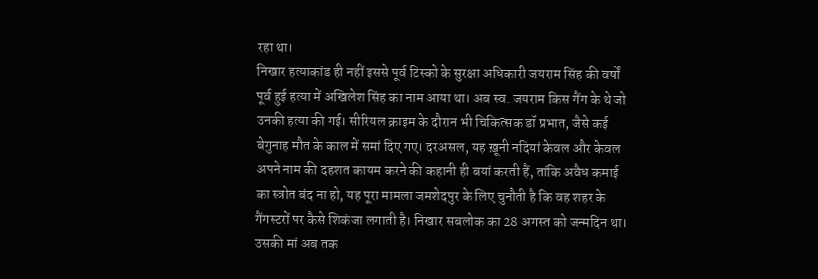रहा था।
निखार हत्याकांड ही नहीं इससे पूर्व टिस्को के सुरक्षा अधिकारी जयराम सिंह की वर्षों पूर्व हुई हत्या में अखिलेश सिंह का नाम आया था। अब स्व. जयराम किस गैंग के थे जो उनकी हत्या की गई। सीरियल क्राइम के दौरान भी चिकित्सक डॉ प्रभात, जैसे कई बेगुनाह मौत के काल में समां दिए गए। दरअसल, यह ख़ूनी नदियां केवल और केवल अपने नाम की दहशत कायम करने की कहानी ही बयां करती हैं, तांकि अवैध कमाई का स्त्रोत बंद ना हो, यह पूरा मामला जमशेदपुर के लिए चुनौती है कि वह शहर के गैंगस्टरों पर कैसे शिकंजा लगाती है। निखार सबलोक का 28 अगस्त को जन्मदिन था। उसकी मां अब तक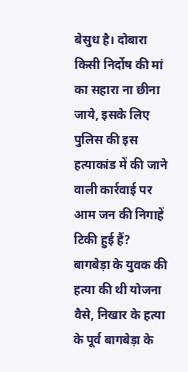बेसुध है। दोबारा किसी निर्दोष की मां का सहारा ना छीना जाये, इसके लिए पुलिस की इस हत्याकांड में की जाने वाली कार्रवाई पर आम जन की निगाहें टिकी हुई हैं?
बागबेड़ा के युवक की हत्या की थी योजना
वैसे, निखार के हत्या के पूर्व बागबेड़ा के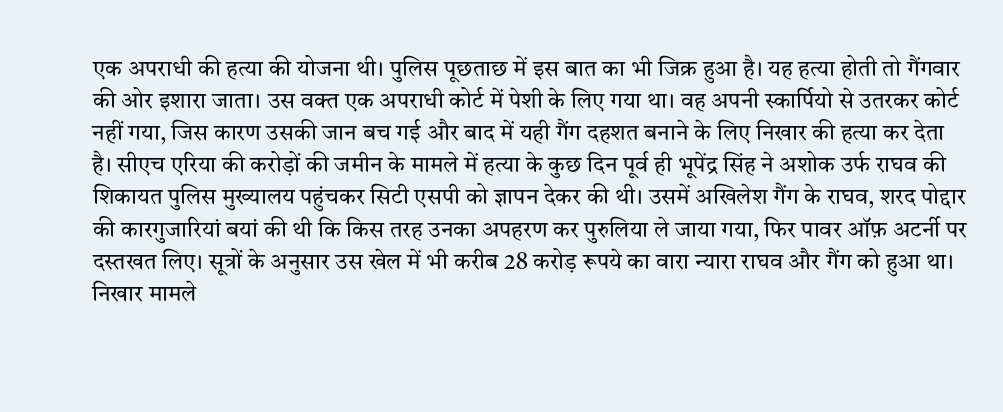एक अपराधी की हत्या की योजना थी। पुलिस पूछताछ में इस बात का भी जिक्र हुआ है। यह हत्या होती तो गैंगवार की ओर इशारा जाता। उस वक्त एक अपराधी कोर्ट में पेशी के लिए गया था। वह अपनी स्कार्पियो से उतरकर कोर्ट नहीं गया, जिस कारण उसकी जान बच गई और बाद में यही गैंग दहशत बनाने के लिए निखार की हत्या कर देता है। सीएच एरिया की करोड़ों की जमीन के मामले में हत्या के कुछ दिन पूर्व ही भूपेंद्र सिंह ने अशोक उर्फ राघव की शिकायत पुलिस मुख्यालय पहुंचकर सिटी एसपी को ज्ञापन देकर की थी। उसमें अखिलेश गैंग के राघव, शरद पोद्दार की कारगुजारियां बयां की थी कि किस तरह उनका अपहरण कर पुरुलिया ले जाया गया, फिर पावर ऑफ़ अटर्नी पर दस्तखत लिए। सूत्रों के अनुसार उस खेल में भी करीब 28 करोड़ रूपये का वारा न्यारा राघव और गैंग को हुआ था। निखार मामले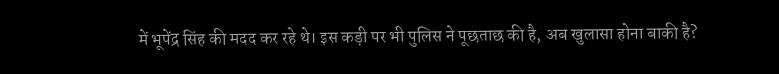में भूपेंद्र सिंह की मदद कर रहे थे। इस कड़ी पर भी पुलिस ने पूछताछ की है, अब खुलासा होना बाकी है?